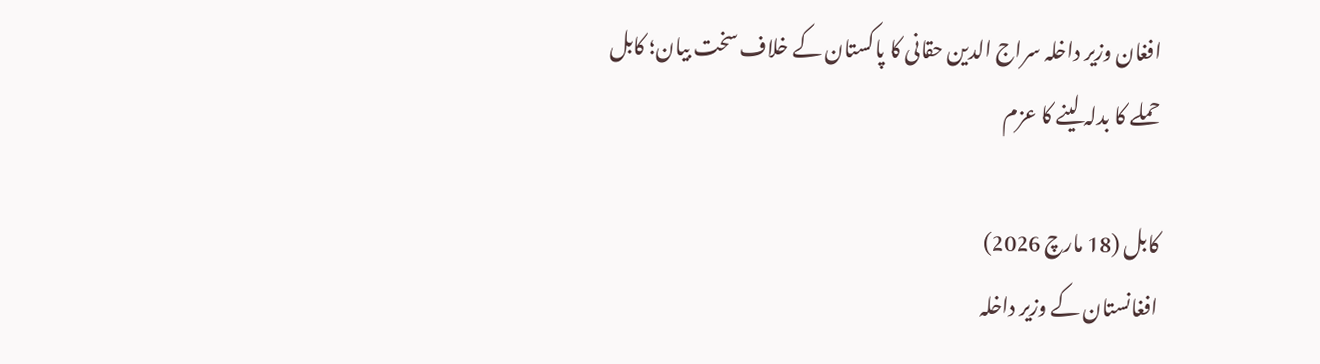افغان وزیر داخلہ سراج الدین حقانی کا پاکستان کے خلاف سخت بیان؛ کابل حملے کا بدلہ لینے کا عزم

کابل (18 مارچ 2026)
افغانستان کے وزیر داخلہ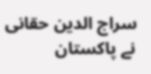سراج الدین حقانی نے پاکستان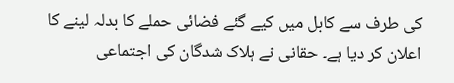کی طرف سے کابل میں کیے گئے فضائی حملے کا بدلہ لینے کا اعلان کر دیا ہے۔ حقانی نے ہلاک شدگان کی اجتماعی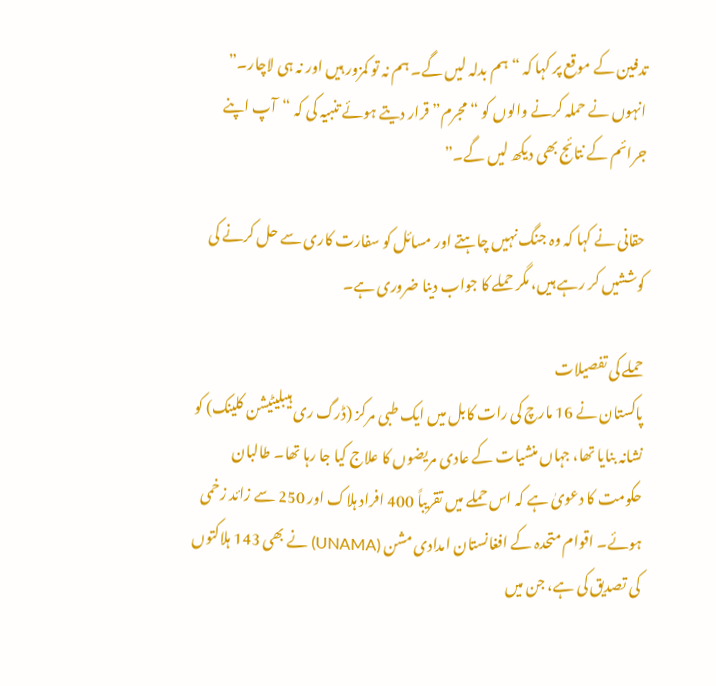تدفین کے موقع پر کہا کہ “ہم بدلہ لیں گے۔ ہم نہ تو کمزور ہیں اور نہ ہی لاچار۔” انہوں نے حملہ کرنے والوں کو “مجرم” قرار دیتے ہوئے تنبیہ کی کہ “آپ اپنے جرائم کے نتائج بھی دیکھ لیں گے۔”

حقانی نے کہا کہ وہ جنگ نہیں چاہتے اور مسائل کو سفارت کاری سے حل کرنے کی کوششیں کر رہے ہیں، مگر حملے کا جواب دینا ضروری ہے۔

حملے کی تفصیلات
پاکستان نے 16 مارچ کی رات کابل میں ایک طبی مرکز (ڈرگ ری ہیبلیٹیشن کلینک) کو نشانہ بنایا تھا، جہاں منشیات کے عادی مریضوں کا علاج کیا جا رہا تھا۔ طالبان حکومت کا دعویٰ ہے کہ اس حملے میں تقریباً 400 افراد ہلاک اور 250 سے زائد زخمی ہوئے۔ اقوام متحدہ کے افغانستان امدادی مشن (UNAMA) نے بھی 143 ہلاکتوں کی تصدیق کی ہے، جن میں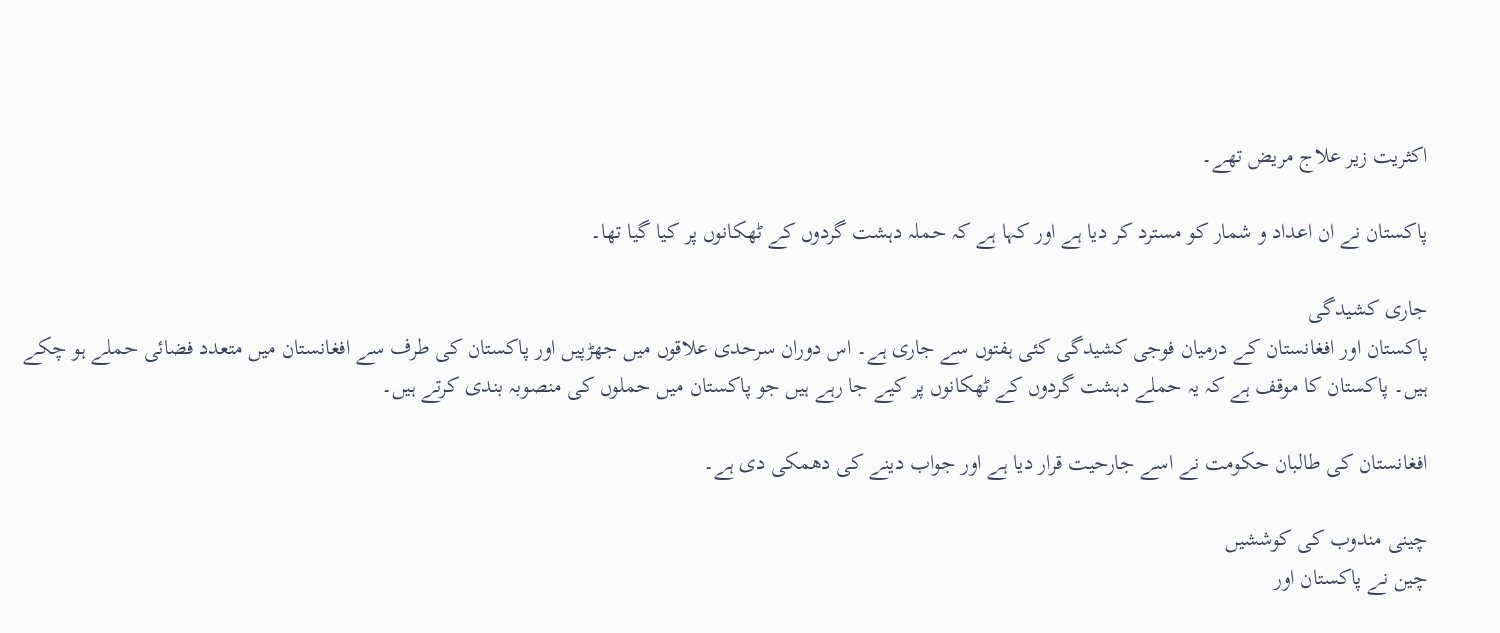اکثریت زیر علاج مریض تھے۔

پاکستان نے ان اعداد و شمار کو مسترد کر دیا ہے اور کہا ہے کہ حملہ دہشت گردوں کے ٹھکانوں پر کیا گیا تھا۔

جاری کشیدگی
پاکستان اور افغانستان کے درمیان فوجی کشیدگی کئی ہفتوں سے جاری ہے۔ اس دوران سرحدی علاقوں میں جھڑپیں اور پاکستان کی طرف سے افغانستان میں متعدد فضائی حملے ہو چکے ہیں۔ پاکستان کا موقف ہے کہ یہ حملے دہشت گردوں کے ٹھکانوں پر کیے جا رہے ہیں جو پاکستان میں حملوں کی منصوبہ بندی کرتے ہیں۔

افغانستان کی طالبان حکومت نے اسے جارحیت قرار دیا ہے اور جواب دینے کی دھمکی دی ہے۔

چینی مندوب کی کوششیں
چین نے پاکستان اور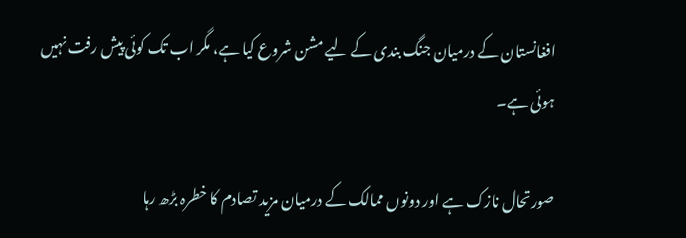افغانستان کے درمیان جنگ بندی کے لیے مشن شروع کیا ہے، مگر اب تک کوئی پیش رفت نہیں ہوئی ہے۔

صورتحال نازک ہے اور دونوں ممالک کے درمیان مزید تصادم کا خطرہ بڑھ رہا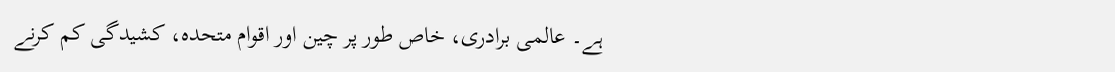ہے۔ عالمی برادری، خاص طور پر چین اور اقوام متحدہ، کشیدگی کم کرنے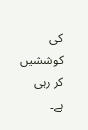کی کوششیں کر رہی ہے۔